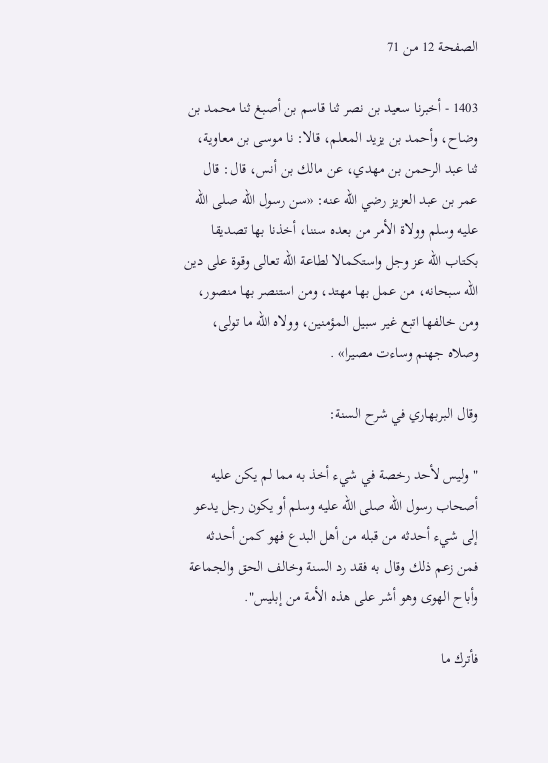الصفحة 12 من 71

1403 - أخبرنا سعيد بن نصر ثنا قاسم بن أصبغ ثنا محمد بن وضاح، وأحمد بن يزيد المعلم، قالا: نا موسى بن معاوية، ثنا عبد الرحمن بن مهدي، عن مالك بن أنس، قال: قال عمر بن عبد العزيز رضي الله عنه: «سن رسول الله صلى الله عليه وسلم وولاة الأمر من بعده سننا، أخذنا بها تصديقا بكتاب الله عز وجل واستكمالا لطاعة الله تعالى وقوة على دين الله سبحانه، من عمل بها مهتد، ومن استنصر بها منصور، ومن خالفها اتبع غير سبيل المؤمنين، وولاه الله ما تولى، وصلاه جهنم وساءت مصيرا» .

وقال البربهاري في شرح السنة:

"وليس لأحد رخصة في شيء أخذ به مما لم يكن عليه أصحاب رسول الله صلى الله عليه وسلم أو يكون رجل يدعو إلى شيء أحدثه من قبله من أهل البدع فهو كمن أحدثه فمن زعم ذلك وقال به فقد رد السنة وخالف الحق والجماعة وأباح الهوى وهو أشر على هذه الأمة من إبليس".

فأترك ما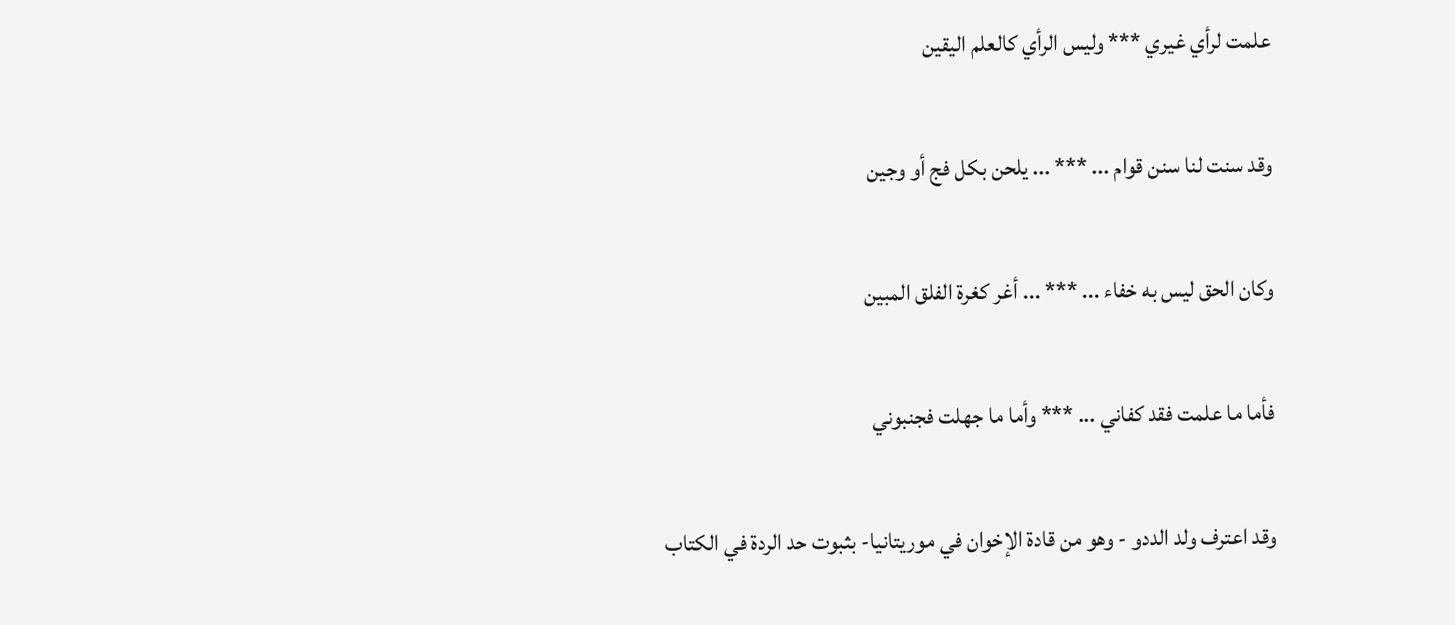علمت لرأي غيري *** وليس الرأي كالعلم اليقين

وقد سنت لنا سنن قوام ... *** ... يلحن بكل فج أو وجين

وكان الحق ليس به خفاء ... *** ... أغر كغرة الفلق المبين

فأما ما علمت فقد كفاني ... *** وأما ما جهلت فجنبوني

وقد اعترف ولد الددو - وهو من قادة الإخوان في موريتانيا- بثبوت حد الردة في الكتاب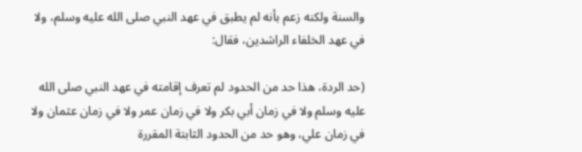والسنة ولكنه زعم بأنه لم يطبق في عهد النبي صلى الله عليه وسلم، ولا في عهد الخلفاء الراشدين، فقال:

(حد الردة، هذا حد من الحدود لم تعرف إقامته في عهد النبي صلى الله عليه وسلم ولا في زمان أبي بكر ولا في زمان عمر ولا في زمان عثمان ولا في زمان علي، وهو حد من الحدود الثابتة المقررة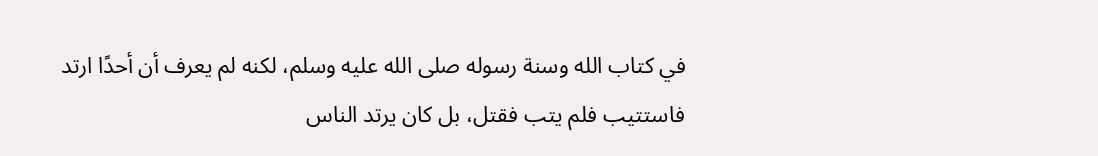في كتاب الله وسنة رسوله صلى الله عليه وسلم، لكنه لم يعرف أن أحدًا ارتد فاستتيب فلم يتب فقتل، بل كان يرتد الناس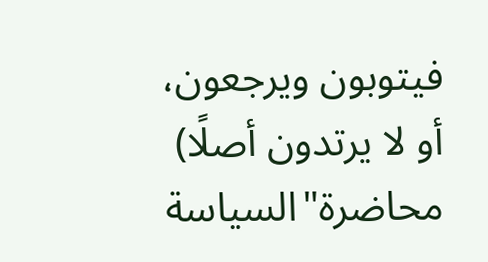فيتوبون ويرجعون، أو لا يرتدون أصلًا) محاضرة"السياسة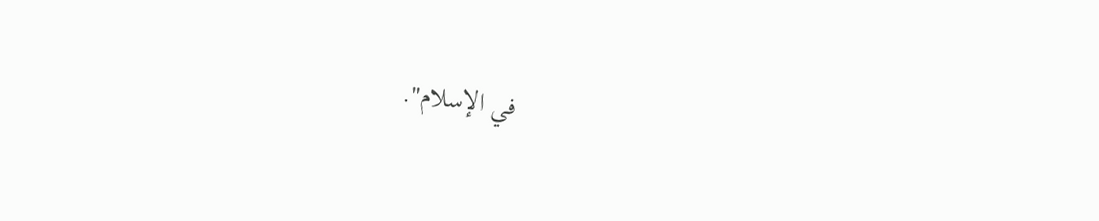في الإسلام".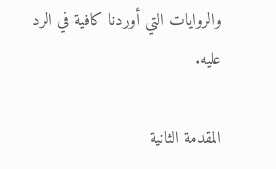والروايات التي أوردنا كافية في الرد عليه.

المقدمة الثانية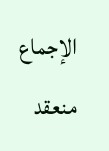الإجماع منعقد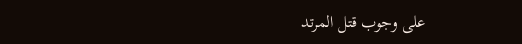على وجوب قتل المرتد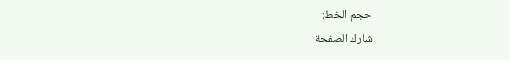حجم الخط:
شارك الصفحة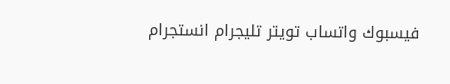فيسبوك واتساب تويتر تليجرام انستجرام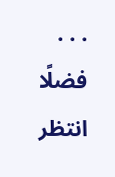. . .
فضلًا انتظر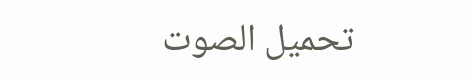تحميل الصوت